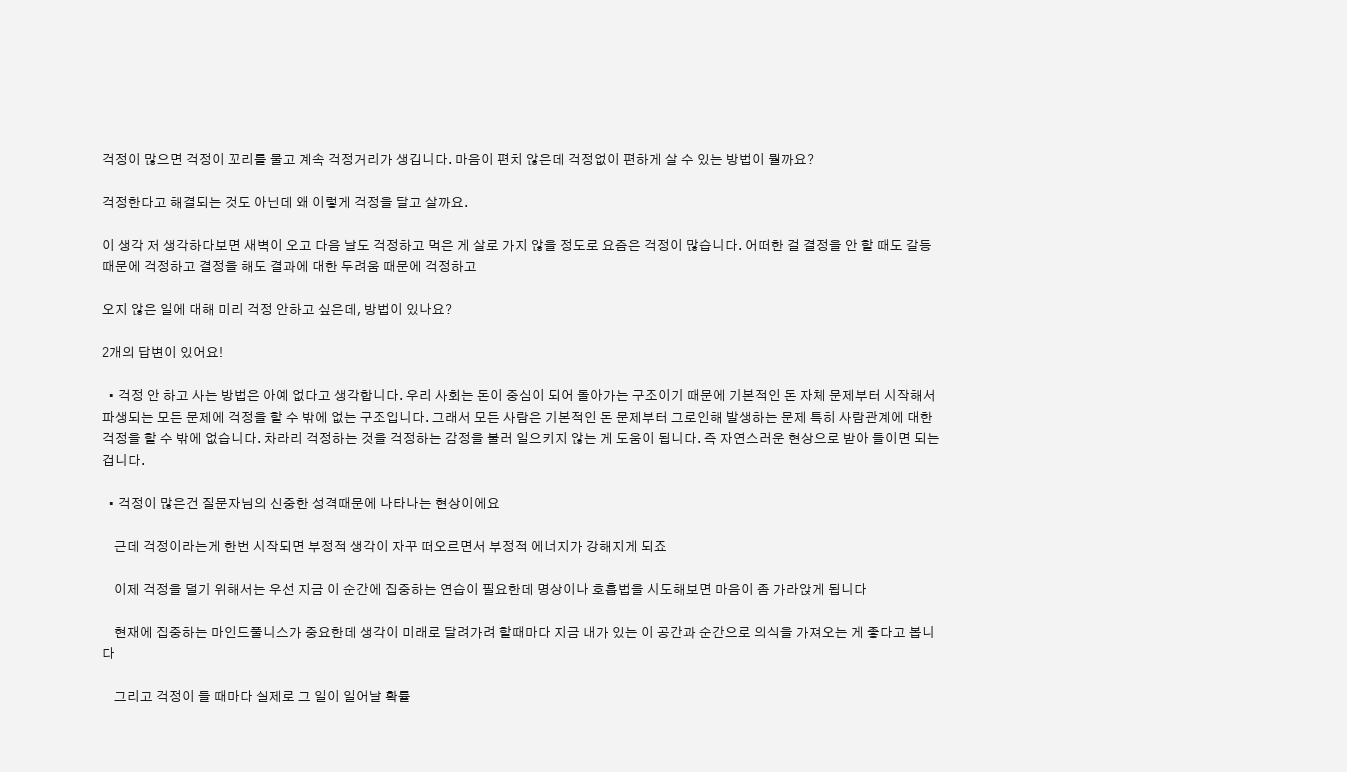걱정이 많으면 걱정이 꼬리를 물고 계속 걱정거리가 생깁니다. 마음이 편치 않은데 걱정없이 편하게 살 수 있는 방법이 뭘까요?

걱정한다고 해결되는 것도 아닌데 왜 이렇게 걱정을 달고 살까요.

이 생각 저 생각하다보면 새벽이 오고 다음 날도 걱정하고 먹은 게 살로 가지 않을 정도로 요즘은 걱정이 많습니다. 어떠한 걸 결정을 안 할 때도 갈등 때문에 걱정하고 결정을 해도 결과에 대한 두려움 때문에 걱정하고

오지 않은 일에 대해 미리 걱정 안하고 싶은데, 방법이 있나요?

2개의 답변이 있어요!

  • 걱정 안 하고 사는 방법은 아예 없다고 생각합니다. 우리 사회는 돈이 중심이 되어 돌아가는 구조이기 때문에 기본적인 돈 자체 문제부터 시작해서 파생되는 모든 문제에 걱정을 할 수 밖에 없는 구조입니다. 그래서 모든 사람은 기본적인 돈 문제부터 그로인해 발생하는 문제 특히 사람관계에 대한 걱정을 할 수 밖에 없습니다. 차라리 걱정하는 것을 걱정하는 감정을 불러 일으키지 않는 게 도움이 됩니다. 즉 자연스러운 현상으로 받아 들이면 되는겁니다.

  • 걱정이 많은건 질문자님의 신중한 성격때문에 나타나는 현상이에요

    근데 걱정이라는게 한번 시작되면 부정적 생각이 자꾸 떠오르면서 부정적 에너지가 강해지게 되죠

    이제 걱정을 덜기 위해서는 우선 지금 이 순간에 집중하는 연습이 필요한데 명상이나 호흡법을 시도해보면 마음이 좀 가라앉게 됩니다

    현재에 집중하는 마인드풀니스가 중요한데 생각이 미래로 달려가려 할때마다 지금 내가 있는 이 공간과 순간으로 의식을 가져오는 게 좋다고 봅니다

    그리고 걱정이 들 때마다 실제로 그 일이 일어날 확률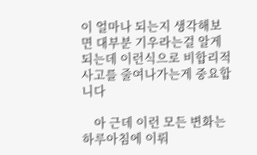이 얼마나 되는지 생각해보면 대부분 기우라는걸 알게 되는데 이런식으로 비합리적 사고를 줄여나가는게 중요합니다

    아 근데 이런 모든 변화는 하루아침에 이뤄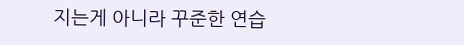지는게 아니라 꾸준한 연습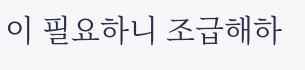이 필요하니 조급해하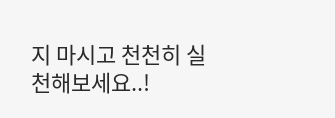지 마시고 천천히 실천해보세요..!